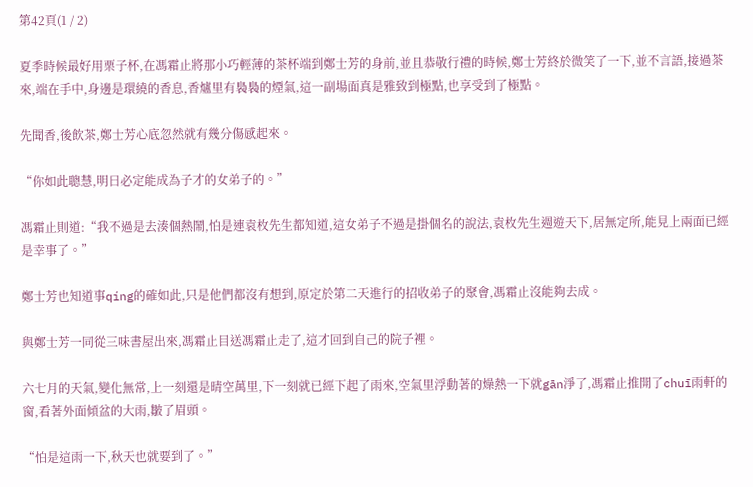第42頁(1 / 2)

夏季時候最好用栗子杯,在馮霜止將那小巧輕薄的茶杯端到鄭士芳的身前,並且恭敬行禮的時候,鄭士芳終於微笑了一下,並不言語,接過茶來,端在手中,身邊是環繞的香息,香爐里有裊裊的煙氣,這一副場面真是雅致到極點,也享受到了極點。

先聞香,後飲茶,鄭士芳心底忽然就有幾分傷感起來。

“你如此聰慧,明日必定能成為子才的女弟子的。”

馮霜止則道:“我不過是去湊個熱鬧,怕是連袁枚先生都知道,這女弟子不過是掛個名的說法,袁枚先生週遊天下,居無定所,能見上兩面已經是幸事了。”

鄭士芳也知道事qíng的確如此,只是他們都沒有想到,原定於第二天進行的招收弟子的聚會,馮霜止沒能夠去成。

與鄭士芳一同從三味書屋出來,馮霜止目送馮霜止走了,這才回到自己的院子裡。

六七月的天氣,變化無常,上一刻還是晴空萬里,下一刻就已經下起了雨來,空氣里浮動著的燥熱一下就gān淨了,馮霜止推開了chuī雨軒的窗,看著外面傾盆的大雨,皺了眉頭。

“怕是這雨一下,秋天也就要到了。”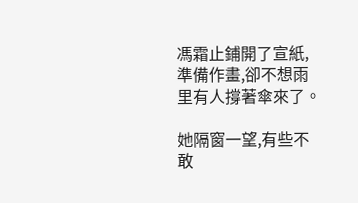馮霜止鋪開了宣紙,準備作畫,卻不想雨里有人撐著傘來了。

她隔窗一望,有些不敢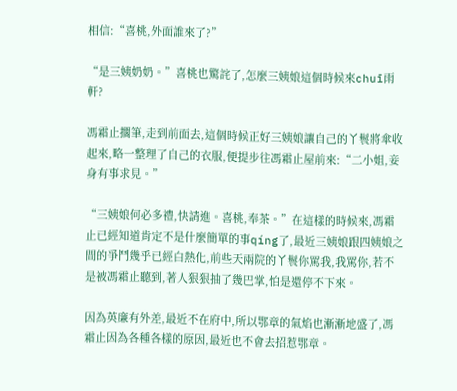相信:“喜桃,外面誰來了?”

“是三姨奶奶。”喜桃也驚詫了,怎麼三姨娘這個時候來chuī雨軒?

馮霜止擱筆,走到前面去,這個時候正好三姨娘讓自己的丫鬟將傘收起來,略一整理了自己的衣服,便提步往馮霜止屋前來:“二小姐,妾身有事求見。”

“三姨娘何必多禮,快請進。喜桃,奉茶。”在這樣的時候來,馮霜止已經知道肯定不是什麼簡單的事qíng了,最近三姨娘跟四姨娘之間的爭鬥幾乎已經白熱化,前些天兩院的丫鬟你罵我,我罵你,若不是被馮霜止聽到,著人狠狠抽了幾巴掌,怕是還停不下來。

因為英廉有外差,最近不在府中,所以鄂章的氣焰也漸漸地盛了,馮霜止因為各種各樣的原因,最近也不會去招惹鄂章。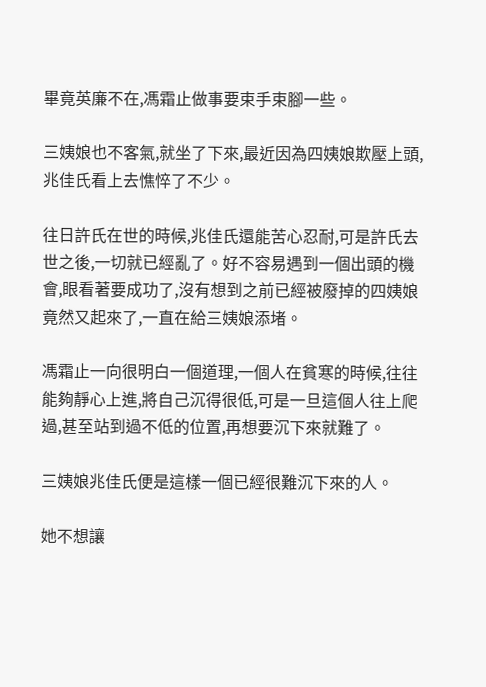畢竟英廉不在,馮霜止做事要束手束腳一些。

三姨娘也不客氣,就坐了下來,最近因為四姨娘欺壓上頭,兆佳氏看上去憔悴了不少。

往日許氏在世的時候,兆佳氏還能苦心忍耐,可是許氏去世之後,一切就已經亂了。好不容易遇到一個出頭的機會,眼看著要成功了,沒有想到之前已經被廢掉的四姨娘竟然又起來了,一直在給三姨娘添堵。

馮霜止一向很明白一個道理,一個人在貧寒的時候,往往能夠靜心上進,將自己沉得很低,可是一旦這個人往上爬過,甚至站到過不低的位置,再想要沉下來就難了。

三姨娘兆佳氏便是這樣一個已經很難沉下來的人。

她不想讓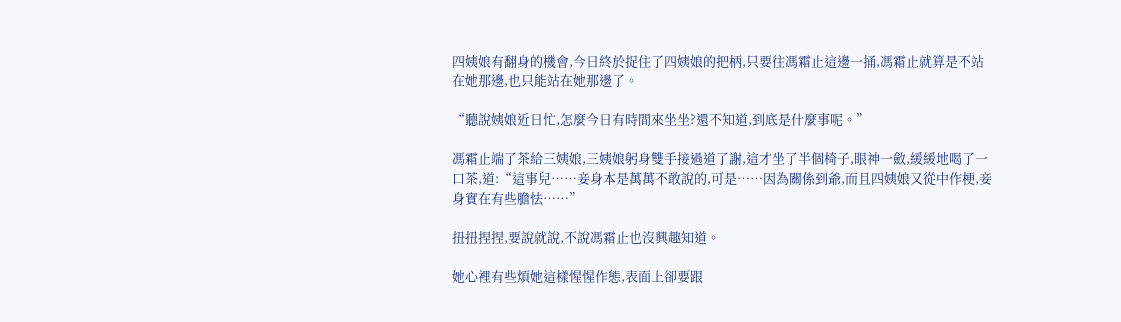四姨娘有翻身的機會,今日終於捉住了四姨娘的把柄,只要往馮霜止這邊一捅,馮霜止就算是不站在她那邊,也只能站在她那邊了。

“聽說姨娘近日忙,怎麼今日有時間來坐坐?還不知道,到底是什麼事呢。”

馮霜止端了茶給三姨娘,三姨娘躬身雙手接過道了謝,這才坐了半個椅子,眼神一斂,緩緩地喝了一口茶,道:“這事兒……妾身本是萬萬不敢說的,可是……因為關係到爺,而且四姨娘又從中作梗,妾身實在有些膽怯……”

扭扭捏捏,要說就說,不說馮霜止也沒興趣知道。

她心裡有些煩她這樣惺惺作態,表面上卻要跟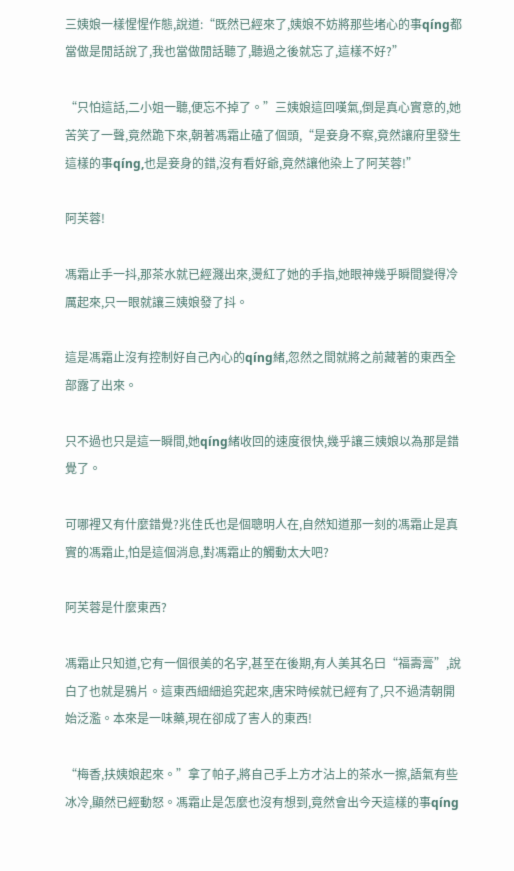三姨娘一樣惺惺作態,說道:“既然已經來了,姨娘不妨將那些堵心的事qíng都當做是閒話說了,我也當做閒話聽了,聽過之後就忘了,這樣不好?”

“只怕這話,二小姐一聽,便忘不掉了。”三姨娘這回嘆氣,倒是真心實意的,她苦笑了一聲,竟然跪下來,朝著馮霜止磕了個頭,“是妾身不察,竟然讓府里發生這樣的事qíng,也是妾身的錯,沒有看好爺,竟然讓他染上了阿芙蓉!”

阿芙蓉!

馮霜止手一抖,那茶水就已經濺出來,燙紅了她的手指,她眼神幾乎瞬間變得冷厲起來,只一眼就讓三姨娘發了抖。

這是馮霜止沒有控制好自己內心的qíng緒,忽然之間就將之前藏著的東西全部露了出來。

只不過也只是這一瞬間,她qíng緒收回的速度很快,幾乎讓三姨娘以為那是錯覺了。

可哪裡又有什麼錯覺?兆佳氏也是個聰明人在,自然知道那一刻的馮霜止是真實的馮霜止,怕是這個消息,對馮霜止的觸動太大吧?

阿芙蓉是什麼東西?

馮霜止只知道,它有一個很美的名字,甚至在後期,有人美其名曰“福壽膏”,說白了也就是鴉片。這東西細細追究起來,唐宋時候就已經有了,只不過清朝開始泛濫。本來是一味藥,現在卻成了害人的東西!

“梅香,扶姨娘起來。”拿了帕子,將自己手上方才沾上的茶水一擦,語氣有些冰冷,顯然已經動怒。馮霜止是怎麼也沒有想到,竟然會出今天這樣的事qíng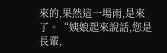來的,果然這一場雨,是來了。“姨娘起來說話,您是長輩,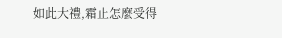如此大禮,霜止怎麼受得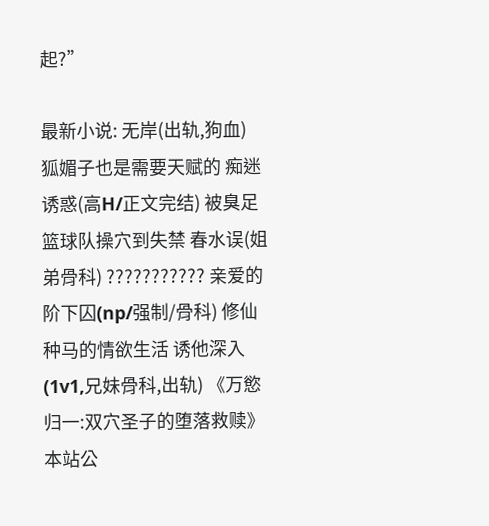起?”

最新小说: 无岸(出轨,狗血) 狐媚子也是需要天赋的 痴迷诱惑(高H/正文完结) 被臭足篮球队操穴到失禁 春水误(姐弟骨科) ??????????? 亲爱的阶下囚(np/强制/骨科) 修仙种马的情欲生活 诱他深入(1v1,兄妹骨科,出轨) 《万慾归一:双穴圣子的堕落救赎》
本站公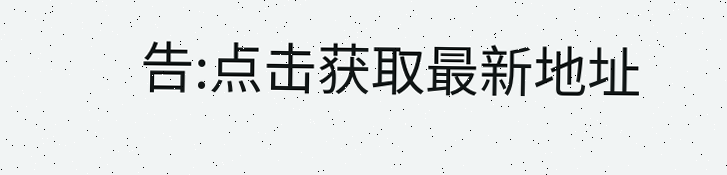告:点击获取最新地址